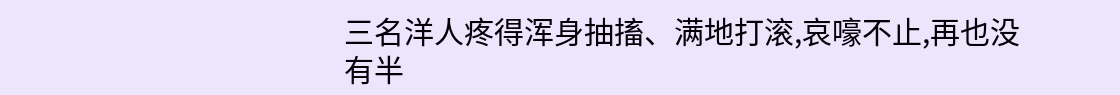三名洋人疼得浑身抽搐、满地打滚,哀嚎不止,再也没有半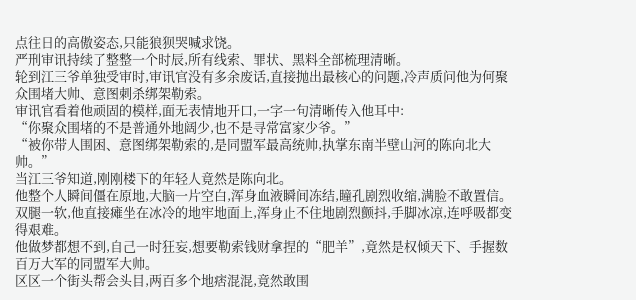点往日的高傲姿态,只能狼狈哭喊求饶。
严刑审讯持续了整整一个时辰,所有线索、罪状、黑料全部梳理清晰。
轮到江三爷单独受审时,审讯官没有多余废话,直接抛出最核心的问题,冷声质问他为何聚众围堵大帅、意图刺杀绑架勒索。
审讯官看着他顽固的模样,面无表情地开口,一字一句清晰传入他耳中:
“你聚众围堵的不是普通外地阔少,也不是寻常富家少爷。”
“被你带人围困、意图绑架勒索的,是同盟军最高统帅,执掌东南半壁山河的陈向北大帅。”
当江三爷知道,刚刚楼下的年轻人竟然是陈向北。
他整个人瞬间僵在原地,大脑一片空白,浑身血液瞬间冻结,瞳孔剧烈收缩,满脸不敢置信。
双腿一软,他直接瘫坐在冰冷的地牢地面上,浑身止不住地剧烈颤抖,手脚冰凉,连呼吸都变得艰难。
他做梦都想不到,自己一时狂妄,想要勒索钱财拿捏的“肥羊”,竟然是权倾天下、手握数百万大军的同盟军大帅。
区区一个街头帮会头目,两百多个地痞混混,竟然敢围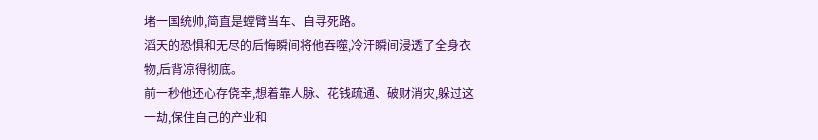堵一国统帅,简直是螳臂当车、自寻死路。
滔天的恐惧和无尽的后悔瞬间将他吞噬,冷汗瞬间浸透了全身衣物,后背凉得彻底。
前一秒他还心存侥幸,想着靠人脉、花钱疏通、破财消灾,躲过这一劫,保住自己的产业和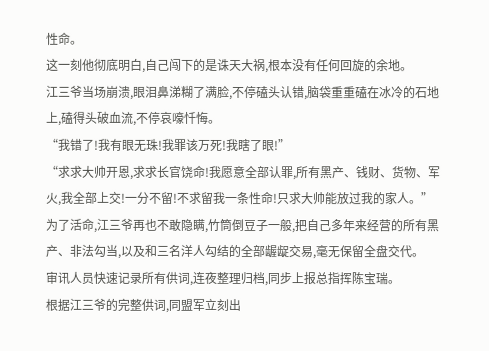性命。
这一刻他彻底明白,自己闯下的是诛天大祸,根本没有任何回旋的余地。
江三爷当场崩溃,眼泪鼻涕糊了满脸,不停磕头认错,脑袋重重磕在冰冷的石地上,磕得头破血流,不停哀嚎忏悔。
“我错了!我有眼无珠!我罪该万死!我瞎了眼!”
“求求大帅开恩,求求长官饶命!我愿意全部认罪,所有黑产、钱财、货物、军火,我全部上交!一分不留!不求留我一条性命!只求大帅能放过我的家人。”
为了活命,江三爷再也不敢隐瞒,竹筒倒豆子一般,把自己多年来经营的所有黑产、非法勾当,以及和三名洋人勾结的全部龌龊交易,毫无保留全盘交代。
审讯人员快速记录所有供词,连夜整理归档,同步上报总指挥陈宝瑞。
根据江三爷的完整供词,同盟军立刻出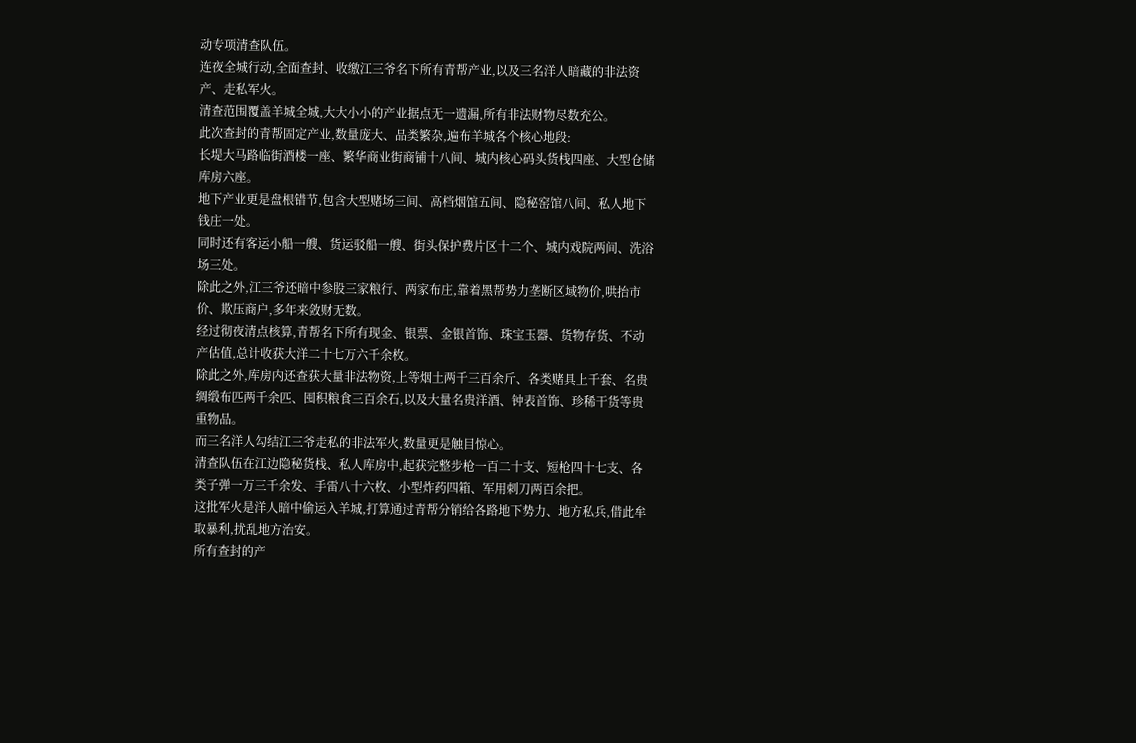动专项清查队伍。
连夜全城行动,全面查封、收缴江三爷名下所有青帮产业,以及三名洋人暗藏的非法资产、走私军火。
清查范围覆盖羊城全城,大大小小的产业据点无一遗漏,所有非法财物尽数充公。
此次查封的青帮固定产业,数量庞大、品类繁杂,遍布羊城各个核心地段:
长堤大马路临街酒楼一座、繁华商业街商铺十八间、城内核心码头货栈四座、大型仓储库房六座。
地下产业更是盘根错节,包含大型赌场三间、高档烟馆五间、隐秘窑馆八间、私人地下钱庄一处。
同时还有客运小船一艘、货运驳船一艘、街头保护费片区十二个、城内戏院两间、洗浴场三处。
除此之外,江三爷还暗中参股三家粮行、两家布庄,靠着黑帮势力垄断区域物价,哄抬市价、欺压商户,多年来敛财无数。
经过彻夜清点核算,青帮名下所有现金、银票、金银首饰、珠宝玉器、货物存货、不动产估值,总计收获大洋二十七万六千余枚。
除此之外,库房内还查获大量非法物资,上等烟土两千三百余斤、各类赌具上千套、名贵绸缎布匹两千余匹、囤积粮食三百余石,以及大量名贵洋酒、钟表首饰、珍稀干货等贵重物品。
而三名洋人勾结江三爷走私的非法军火,数量更是触目惊心。
清查队伍在江边隐秘货栈、私人库房中,起获完整步枪一百二十支、短枪四十七支、各类子弹一万三千余发、手雷八十六枚、小型炸药四箱、军用刺刀两百余把。
这批军火是洋人暗中偷运入羊城,打算通过青帮分销给各路地下势力、地方私兵,借此牟取暴利,扰乱地方治安。
所有查封的产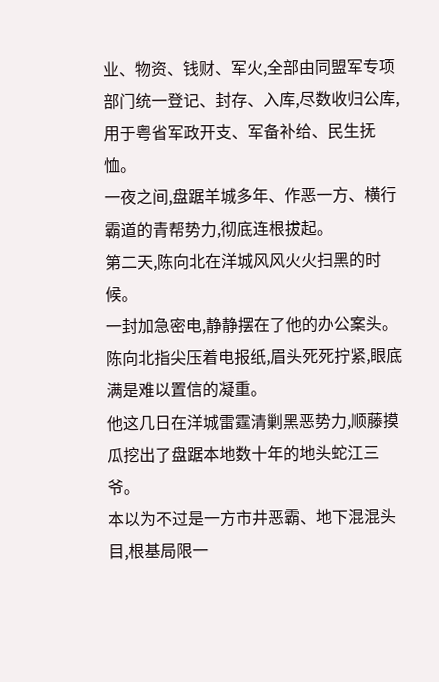业、物资、钱财、军火,全部由同盟军专项部门统一登记、封存、入库,尽数收归公库,用于粤省军政开支、军备补给、民生抚恤。
一夜之间,盘踞羊城多年、作恶一方、横行霸道的青帮势力,彻底连根拔起。
第二天,陈向北在洋城风风火火扫黑的时候。
一封加急密电,静静摆在了他的办公案头。
陈向北指尖压着电报纸,眉头死死拧紧,眼底满是难以置信的凝重。
他这几日在洋城雷霆清剿黑恶势力,顺藤摸瓜挖出了盘踞本地数十年的地头蛇江三爷。
本以为不过是一方市井恶霸、地下混混头目,根基局限一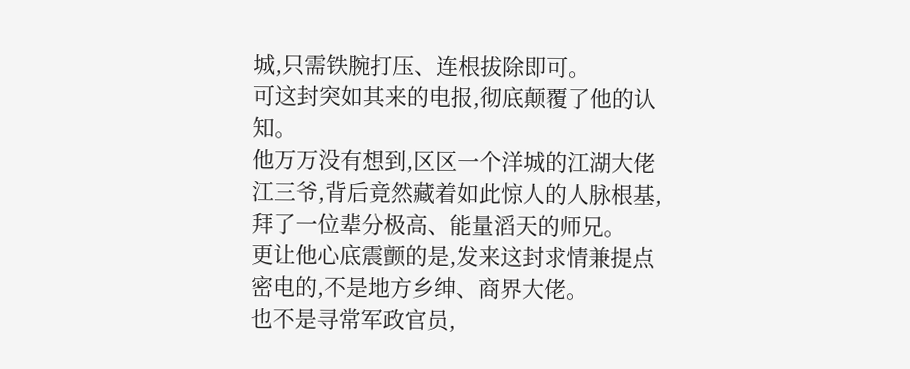城,只需铁腕打压、连根拔除即可。
可这封突如其来的电报,彻底颠覆了他的认知。
他万万没有想到,区区一个洋城的江湖大佬江三爷,背后竟然藏着如此惊人的人脉根基,拜了一位辈分极高、能量滔天的师兄。
更让他心底震颤的是,发来这封求情兼提点密电的,不是地方乡绅、商界大佬。
也不是寻常军政官员,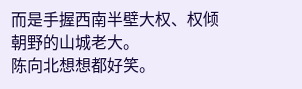而是手握西南半壁大权、权倾朝野的山城老大。
陈向北想想都好笑。